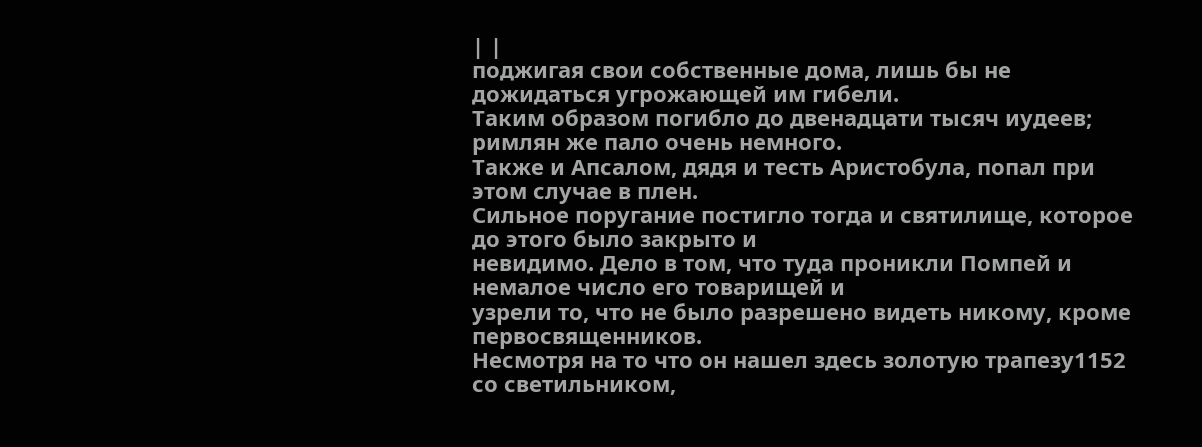| |
поджигая свои собственные дома, лишь бы не дожидаться угрожающей им гибели.
Таким образом погибло до двенадцати тысяч иудеев; римлян же пало очень немного.
Также и Апсалом, дядя и тесть Аристобула, попал при этом случае в плен.
Сильное поругание постигло тогда и святилище, которое до этого было закрыто и
невидимо. Дело в том, что туда проникли Помпей и немалое число его товарищей и
узрели то, что не было разрешено видеть никому, кроме первосвященников.
Несмотря на то что он нашел здесь золотую трапезу1152 со светильником,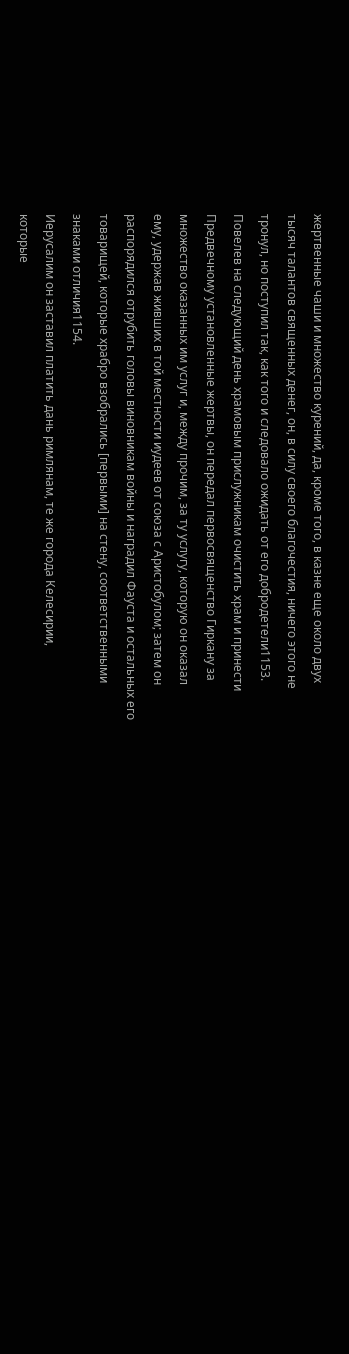жертвенные чаши и множество курений, да, кроме того, в казне еще около двух
тысяч талантов священных денег, он, в силу своего благочестия, ничего этого не
тронул, но поступил так, как того и следовало ожидать от его добродетели1153.
Повелев на следующий день храмовым прислужникам очистить храм и принести
Предвечному установленные жертвы, он передал первосвященство Гиркану за
множество оказанных им услуг и, между прочим, за ту услугу, которую он оказал
ему, удержав живших в той местности иудеев от союза с Аристобулом; затем он
распорядился отрубить головы виновникам войны и наградил Фауста и остальных его
товарищей, которые храбро взобрались [первыми] на стену, соответственными
знаками отличия1154.
Иерусалим он заставил платить дань римлянам, те же города Келесирии,
которые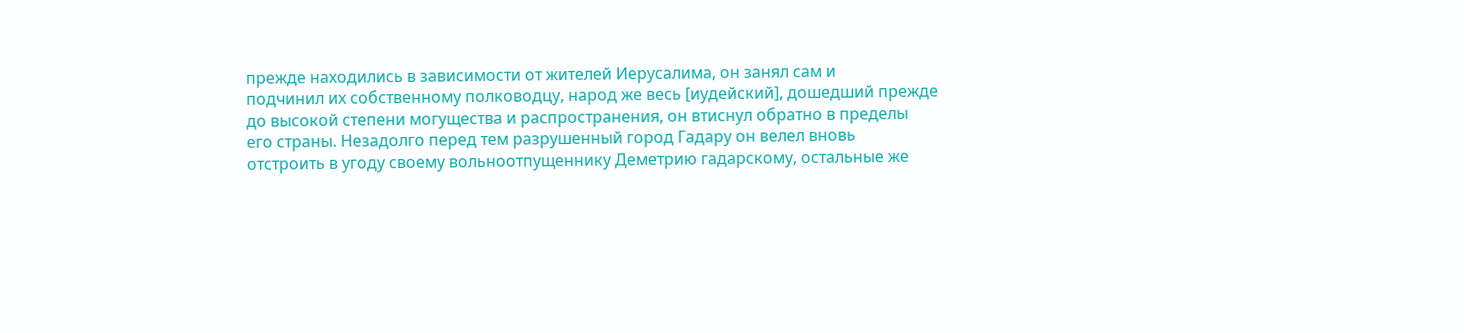прежде находились в зависимости от жителей Иерусалима, он занял сам и
подчинил их собственному полководцу, народ же весь [иудейский], дошедший прежде
до высокой степени могущества и распространения, он втиснул обратно в пределы
его страны. Незадолго перед тем разрушенный город Гадару он велел вновь
отстроить в угоду своему вольноотпущеннику Деметрию гадарскому, остальные же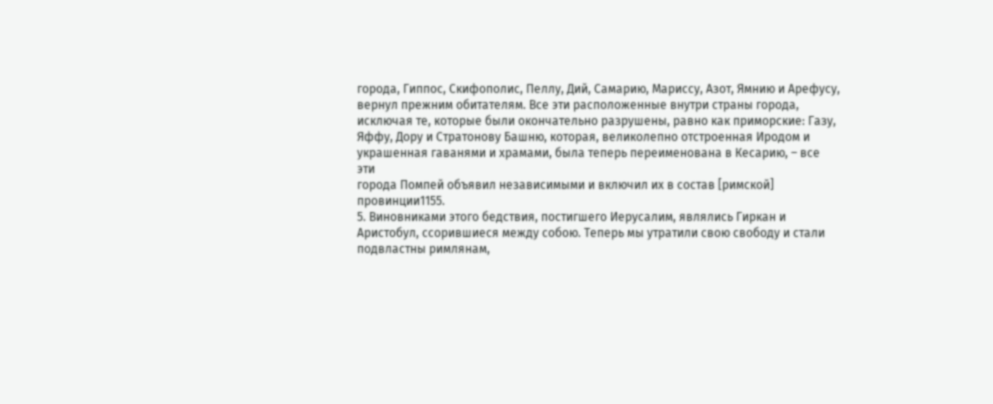города, Гиппос, Скифополис, Пеллу, Дий, Самарию, Мариссу, Азот, Ямнию и Арефусу,
вернул прежним обитателям. Все эти расположенные внутри страны города,
исключая те, которые были окончательно разрушены, равно как приморские: Газу,
Яффу, Дору и Стратонову Башню, которая, великолепно отстроенная Иродом и
украшенная гаванями и храмами, была теперь переименована в Кесарию, – все эти
города Помпей объявил независимыми и включил их в состав [римской]
провинции1155.
5. Виновниками этого бедствия, постигшего Иерусалим, являлись Гиркан и
Аристобул, ссорившиеся между собою. Теперь мы утратили свою свободу и стали
подвластны римлянам,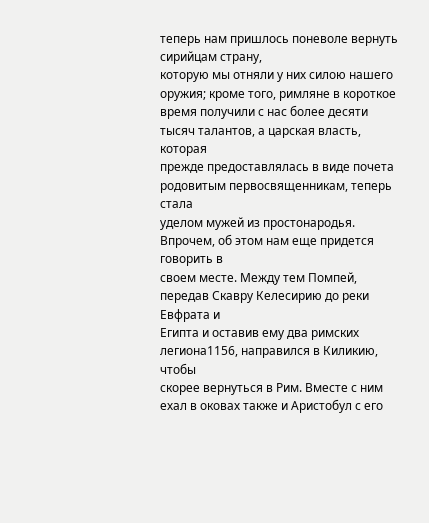теперь нам пришлось поневоле вернуть сирийцам страну,
которую мы отняли у них силою нашего оружия; кроме того, римляне в короткое
время получили с нас более десяти тысяч талантов, а царская власть, которая
прежде предоставлялась в виде почета родовитым первосвященникам, теперь стала
уделом мужей из простонародья. Впрочем, об этом нам еще придется говорить в
своем месте. Между тем Помпей, передав Скавру Келесирию до реки Евфрата и
Египта и оставив ему два римских легиона1156, направился в Киликию, чтобы
скорее вернуться в Рим. Вместе с ним ехал в оковах также и Аристобул с его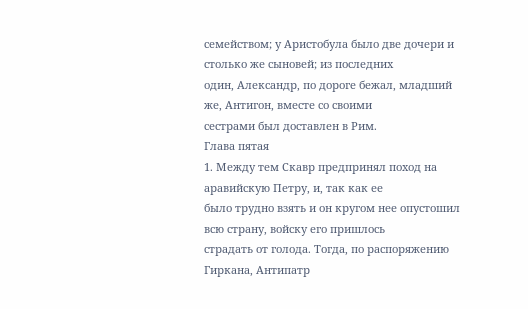семейством; у Аристобула было две дочери и столько же сыновей; из последних
один, Александр, по дороге бежал, младший же, Антигон, вместе со своими
сестрами был доставлен в Рим.
Глава пятая
1. Между тем Скавр предпринял поход на аравийскую Петру, и, так как ее
было трудно взять и он кругом нее опустошил всю страну, войску его пришлось
страдать от голода. Тогда, по распоряжению Гиркана, Антипатр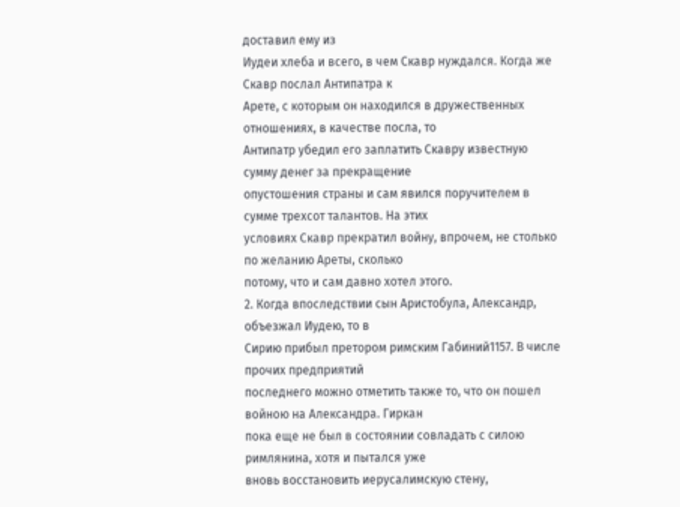доставил ему из
Иудеи хлеба и всего, в чем Скавр нуждался. Когда же Скавр послал Антипатра к
Арете, с которым он находился в дружественных отношениях, в качестве посла, то
Антипатр убедил его заплатить Скавру известную сумму денег за прекращение
опустошения страны и сам явился поручителем в сумме трехсот талантов. На этих
условиях Скавр прекратил войну, впрочем, не столько по желанию Ареты, сколько
потому, что и сам давно хотел этого.
2. Когда впоследствии сын Аристобула, Александр, объезжал Иудею, то в
Сирию прибыл претором римским Габиний1157. В числе прочих предприятий
последнего можно отметить также то, что он пошел войною на Александра. Гиркан
пока еще не был в состоянии совладать с силою римлянина, хотя и пытался уже
вновь восстановить иерусалимскую стену,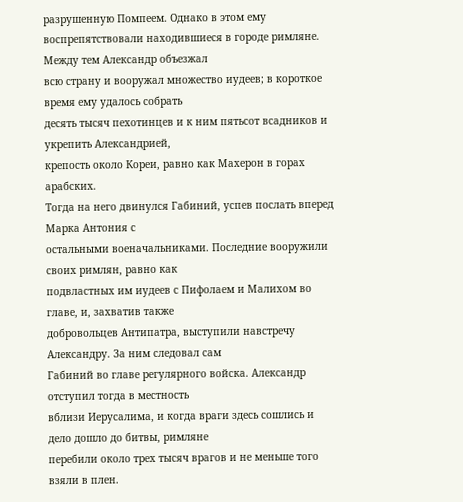разрушенную Помпеем. Однако в этом ему
воспрепятствовали находившиеся в городе римляне. Между тем Александр объезжал
всю страну и вооружал множество иудеев; в короткое время ему удалось собрать
десять тысяч пехотинцев и к ним пятьсот всадников и укрепить Александрией,
крепость около Кореи, равно как Махерон в горах арабских.
Тогда на него двинулся Габиний, успев послать вперед Марка Антония с
остальными военачальниками. Последние вооружили своих римлян, равно как
подвластных им иудеев с Пифолаем и Малихом во главе, и, захватив также
добровольцев Антипатра, выступили навстречу Александру. За ним следовал сам
Габиний во главе регулярного войска. Александр отступил тогда в местность
вблизи Иерусалима, и когда враги здесь сошлись и дело дошло до битвы, римляне
перебили около трех тысяч врагов и не меньше того взяли в плен.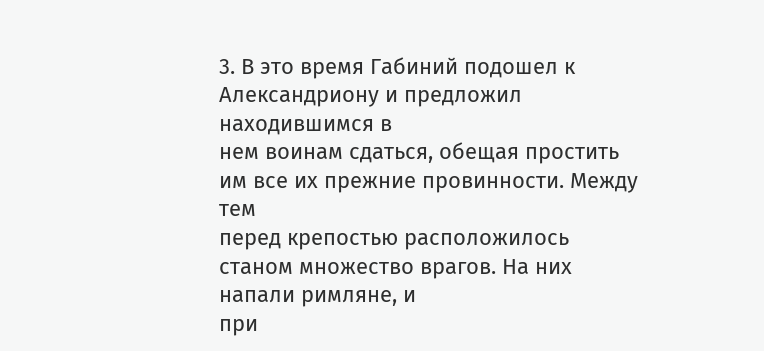3. В это время Габиний подошел к Александриону и предложил находившимся в
нем воинам сдаться, обещая простить им все их прежние провинности. Между тем
перед крепостью расположилось станом множество врагов. На них напали римляне, и
при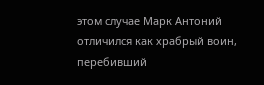этом случае Марк Антоний отличился как храбрый воин, перебивший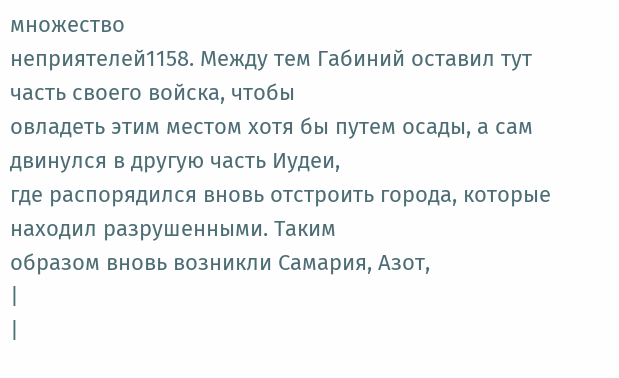множество
неприятелей1158. Между тем Габиний оставил тут часть своего войска, чтобы
овладеть этим местом хотя бы путем осады, а сам двинулся в другую часть Иудеи,
где распорядился вновь отстроить города, которые находил разрушенными. Таким
образом вновь возникли Самария, Азот,
|
|